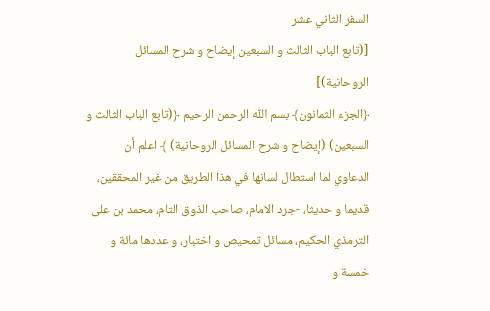السفر الثاني عشر
[(تابع الباب الثالث و السبعين إيضاح و شرح المسائل الروحانية)]
﴿الجزء الثمانون﴾ بسم اللّٰه الرحمن الرحيم ﴿(تابع الباب الثالث و السبعين) (إيضاح و شرح المسائل الروحانية) ﴾ اعلم أن الدعاوي لما استطال لسانها في هذا الطريق من غير المحققين، قديما و حديثا، -جرد الامام، صاحب الذوق التام، محمد بن على الترمذي الحكيم، مسائل تمحيص و اختبار، و عددها مائة و خمسة و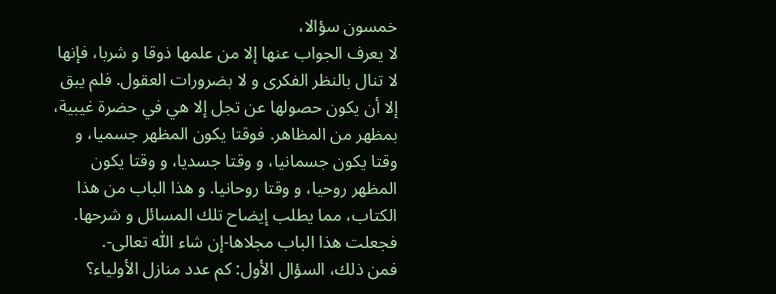خمسون سؤالا،
لا يعرف الجواب عنها إلا من علمها ذوقا و شربا، فإنها لا تنال بالنظر الفكرى و لا بضرورات العقول. فلم يبق إلا أن يكون حصولها عن تجل إلا هي في حضرة غيبية، بمظهر من المظاهر. فوقتا يكون المظهر جسميا، و وقتا يكون جسمانيا، و وقتا جسديا، و وقتا يكون المظهر روحيا، و وقتا روحانيا. و هذا الباب من هذا الكتاب، مما يطلب إيضاح تلك المسائل و شرحها. فجعلت هذا الباب مجلاها-إن شاء اللّٰه تعالى-.
فمن ذلك، السؤال الأول: كم عدد منازل الأولياء؟